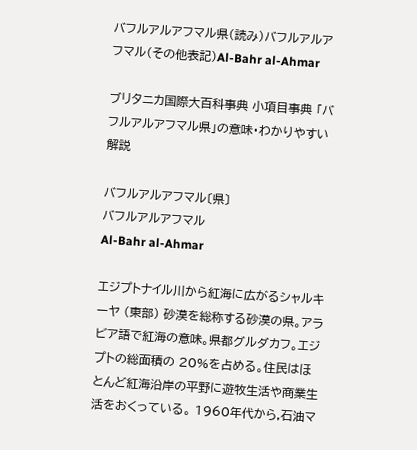バフルアルアフマル県(読み)バフルアルアフマル(その他表記)Al-Bahr al-Ahmar

ブリタニカ国際大百科事典 小項目事典 「バフルアルアフマル県」の意味・わかりやすい解説

バフルアルアフマル〔県〕
バフルアルアフマル
Al-Bahr al-Ahmar

エジプトナイル川から紅海に広がるシャルキーヤ (東部) 砂漠を総称する砂漠の県。アラビア語で紅海の意味。県都グルダカフ。エジプトの総面積の 20%を占める。住民はほとんど紅海沿岸の平野に遊牧生活や商業生活をおくっている。 1960年代から,石油マ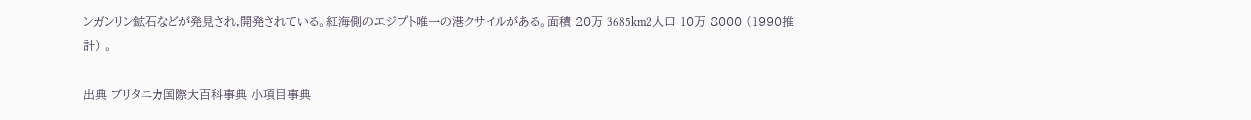ンガンリン鉱石などが発見され,開発されている。紅海側のエジプト唯一の港クサイルがある。面積 20万 3685km2人口 10万 8000 (1990推計) 。

出典 ブリタニカ国際大百科事典 小項目事典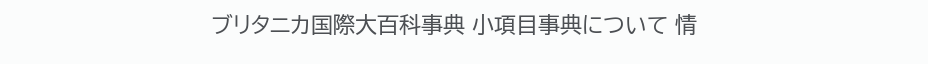ブリタニカ国際大百科事典 小項目事典について 情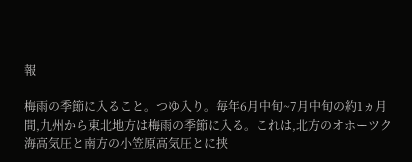報

梅雨の季節に入ること。つゆ入り。毎年6月中旬~7月中旬の約1ヵ月間,九州から東北地方は梅雨の季節に入る。これは,北方のオホーツク海高気圧と南方の小笠原高気圧とに挟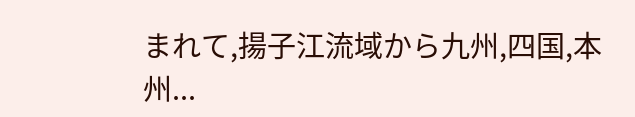まれて,揚子江流域から九州,四国,本州...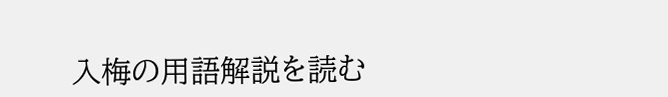入梅の用語解説を読む